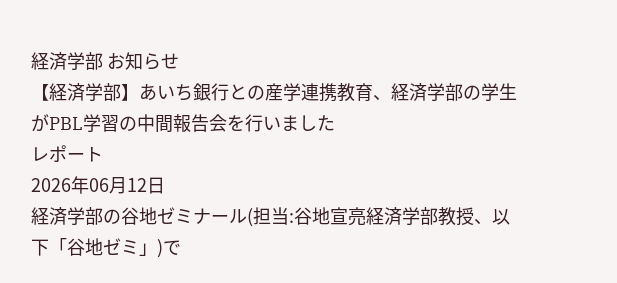経済学部 お知らせ
【経済学部】あいち銀行との産学連携教育、経済学部の学生がPBL学習の中間報告会を行いました
レポート
2026年06月12日
経済学部の谷地ゼミナール(担当:谷地宣亮経済学部教授、以下「谷地ゼミ」)で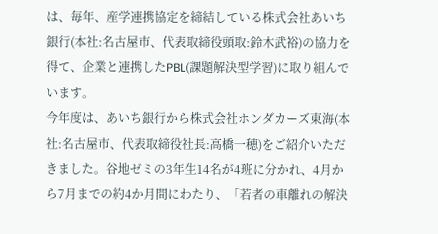は、毎年、産学連携協定を締結している株式会社あいち銀行(本社:名古屋市、代表取締役頭取:鈴木武裕)の協力を得て、企業と連携したPBL(課題解決型学習)に取り組んでいます。
今年度は、あいち銀行から株式会社ホンダカーズ東海(本社:名古屋市、代表取締役社長:高橋一穂)をご紹介いただきました。谷地ゼミの3年生14名が4班に分かれ、4月から7月までの約4か月間にわたり、「若者の車離れの解決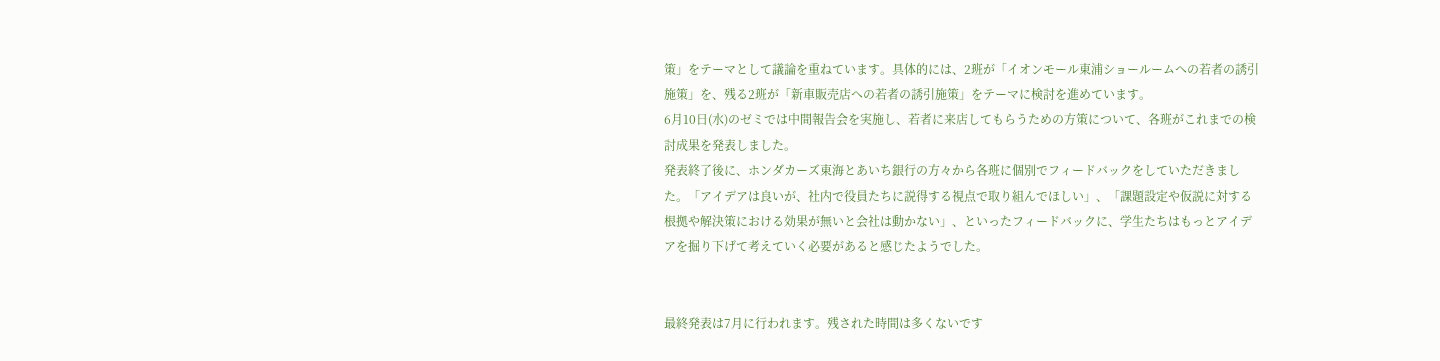策」をテーマとして議論を重ねています。具体的には、2班が「イオンモール東浦ショールームへの若者の誘引施策」を、残る2班が「新車販売店への若者の誘引施策」をテーマに検討を進めています。
6月10日(水)のゼミでは中間報告会を実施し、若者に来店してもらうための方策について、各班がこれまでの検討成果を発表しました。
発表終了後に、ホンダカーズ東海とあいち銀行の方々から各班に個別でフィードバックをしていただきました。「アイデアは良いが、社内で役員たちに説得する視点で取り組んでほしい」、「課題設定や仮説に対する根拠や解決策における効果が無いと会社は動かない」、といったフィードバックに、学生たちはもっとアイデアを掘り下げて考えていく必要があると感じたようでした。


最終発表は7月に行われます。残された時間は多くないです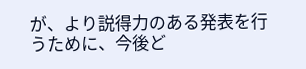が、より説得力のある発表を行うために、今後ど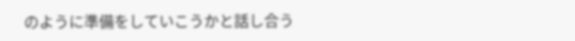のように準備をしていこうかと話し合う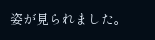姿が見られました。